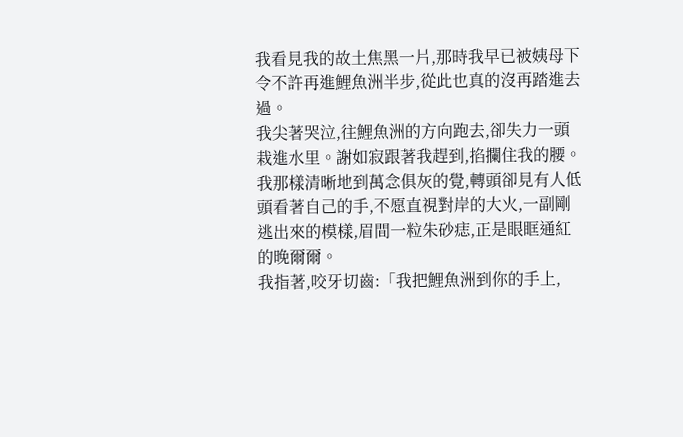我看見我的故土焦黑一片,那時我早已被姨母下令不許再進鯉魚洲半步,從此也真的沒再踏進去過。
我尖著哭泣,往鯉魚洲的方向跑去,卻失力一頭栽進水里。謝如寂跟著我趕到,掐攔住我的腰。我那樣清晰地到萬念俱灰的覺,轉頭卻見有人低頭看著自己的手,不愿直視對岸的大火,一副剛逃出來的模樣,眉間一粒朱砂痣,正是眼眶通紅的晚爾爾。
我指著,咬牙切齒:「我把鯉魚洲到你的手上,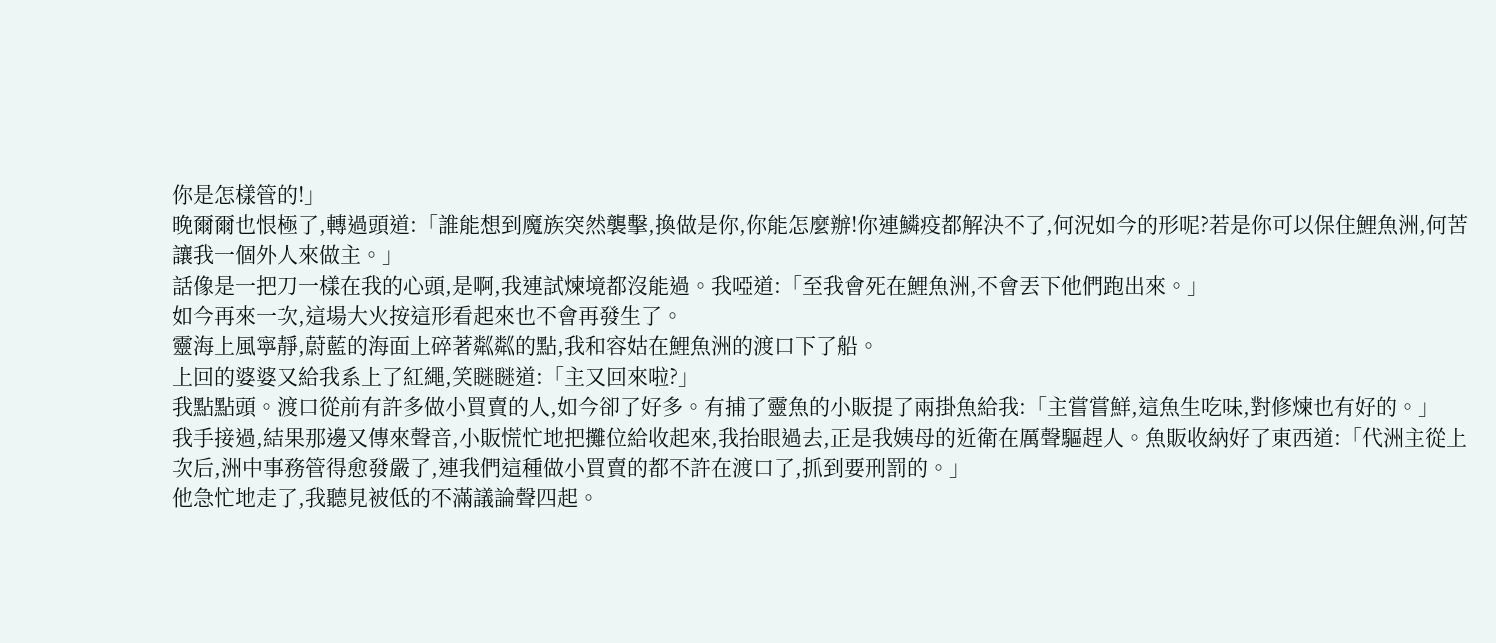你是怎樣管的!」
晚爾爾也恨極了,轉過頭道:「誰能想到魔族突然襲擊,換做是你,你能怎麼辦!你連鱗疫都解決不了,何況如今的形呢?若是你可以保住鯉魚洲,何苦讓我一個外人來做主。」
話像是一把刀一樣在我的心頭,是啊,我連試煉境都沒能過。我啞道:「至我會死在鯉魚洲,不會丟下他們跑出來。」
如今再來一次,這場大火按這形看起來也不會再發生了。
靈海上風寧靜,蔚藍的海面上碎著粼粼的點,我和容姑在鯉魚洲的渡口下了船。
上回的婆婆又給我系上了紅繩,笑瞇瞇道:「主又回來啦?」
我點點頭。渡口從前有許多做小買賣的人,如今卻了好多。有捕了靈魚的小販提了兩掛魚給我:「主嘗嘗鮮,這魚生吃味,對修煉也有好的。」
我手接過,結果那邊又傳來聲音,小販慌忙地把攤位給收起來,我抬眼過去,正是我姨母的近衛在厲聲驅趕人。魚販收納好了東西道:「代洲主從上次后,洲中事務管得愈發嚴了,連我們這種做小買賣的都不許在渡口了,抓到要刑罰的。」
他急忙地走了,我聽見被低的不滿議論聲四起。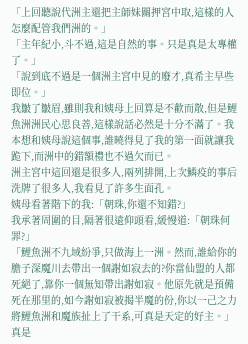「上回聽說代洲主還把主師妹關押宮中取,這樣的人怎麼配管我們洲的。」
「主年紀小,斗不過,這是自然的事。只是真是太專權了。」
「說到底不過是一個洲主宮中見的廢才,真希主早些即位。」
我皺了皺眉,雖則我和姨母上回算是不歡而散,但是鯉魚洲洲民心思良善,這樣說話必然是十分不滿了。我本想和姨母說這個事,誰曉得見了我的第一面就讓我跪下,而洲中的錯額禮也不過欠而已。
洲主宮中這回還是很多人,兩列排開,上次鱗疫的事后洗牌了很多人,我看見了許多生面孔。
姨母看著階下的我:「朝珠,你還不知錯?」
我承著周圍的目,隔著很遠仰頭看,緩慢道:「朝珠何罪?」
「鯉魚洲不九域紛爭,只做海上一洲。然而,誰給你的膽子深魔川去帶出一個謝如寂去的?你當仙盟的人都死絕了,靠你一個無知帶出謝如寂。他原先就是預備死在那里的,如今謝如寂被揭半魔的份,你以一己之力將鯉魚洲和魔族扯上了干系,可真是天定的好主。」
真是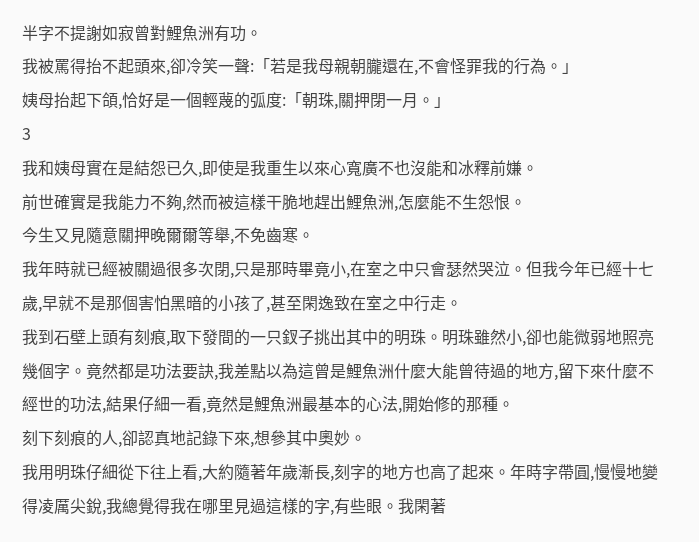半字不提謝如寂曾對鯉魚洲有功。
我被罵得抬不起頭來,卻冷笑一聲:「若是我母親朝朧還在,不會怪罪我的行為。」
姨母抬起下頜,恰好是一個輕蔑的弧度:「朝珠,關押閉一月。」
3
我和姨母實在是結怨已久,即使是我重生以來心寬廣不也沒能和冰釋前嫌。
前世確實是我能力不夠,然而被這樣干脆地趕出鯉魚洲,怎麼能不生怨恨。
今生又見隨意關押晚爾爾等舉,不免齒寒。
我年時就已經被關過很多次閉,只是那時畢竟小,在室之中只會瑟然哭泣。但我今年已經十七歲,早就不是那個害怕黑暗的小孩了,甚至閑逸致在室之中行走。
我到石壁上頭有刻痕,取下發間的一只釵子挑出其中的明珠。明珠雖然小,卻也能微弱地照亮幾個字。竟然都是功法要訣,我差點以為這曾是鯉魚洲什麼大能曾待過的地方,留下來什麼不經世的功法,結果仔細一看,竟然是鯉魚洲最基本的心法,開始修的那種。
刻下刻痕的人,卻認真地記錄下來,想參其中奧妙。
我用明珠仔細從下往上看,大約隨著年歲漸長,刻字的地方也高了起來。年時字帶圓,慢慢地變得凌厲尖銳,我總覺得我在哪里見過這樣的字,有些眼。我閑著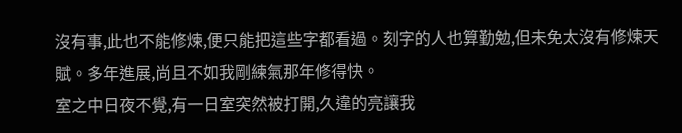沒有事,此也不能修煉,便只能把這些字都看過。刻字的人也算勤勉,但未免太沒有修煉天賦。多年進展,尚且不如我剛練氣那年修得快。
室之中日夜不覺,有一日室突然被打開,久違的亮讓我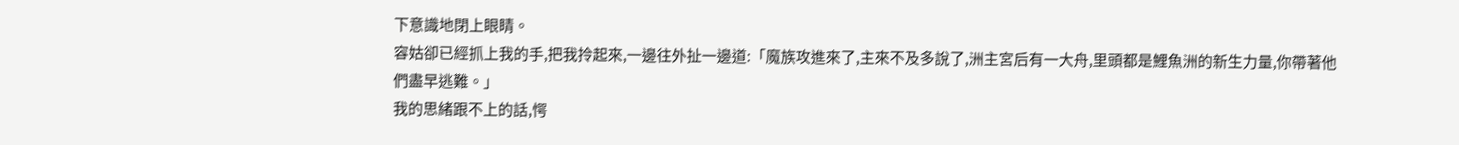下意識地閉上眼睛。
容姑卻已經抓上我的手,把我拎起來,一邊往外扯一邊道:「魔族攻進來了,主來不及多說了,洲主宮后有一大舟,里頭都是鯉魚洲的新生力量,你帶著他們盡早逃難。」
我的思緒跟不上的話,愕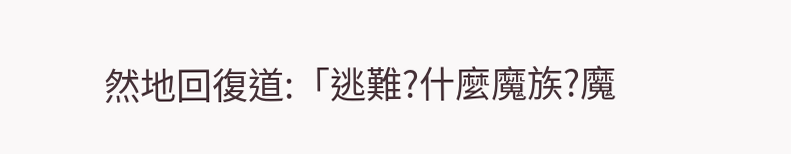然地回復道:「逃難?什麼魔族?魔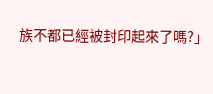族不都已經被封印起來了嗎?」